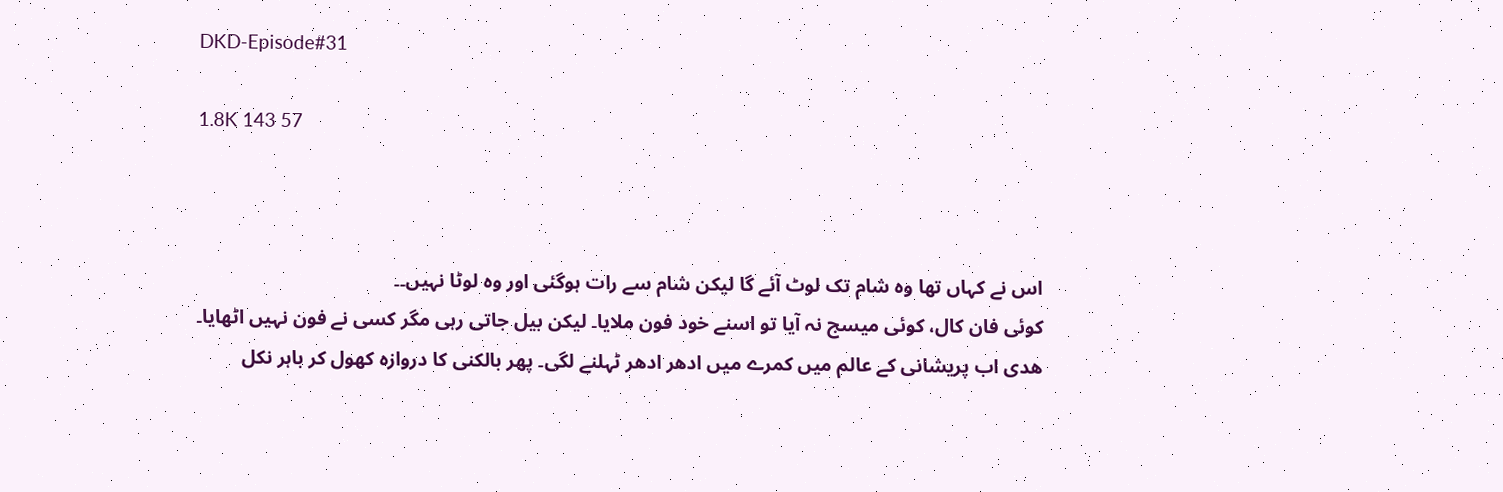DKD-Episode#31

1.8K 143 57



اس نے کہاں تھا وہ شام تک لوٹ آئے گا لیکن شام سے رات ہوگئی اور وہ لوٹا نہیں۔۔
کوئی فان کال، کوئی میسج نہ آیا تو اسنے خود فون ملایا۔ لیکن بیل جاتی رہی مگر کسی نے فون نہیں اٹھایا۔
ھدی اب پریشانی کے عالم میں کمرے میں ادھر ادھر ٹہلنے لگی۔ پھر بالکنی کا دروازہ کھول کر باہر نکل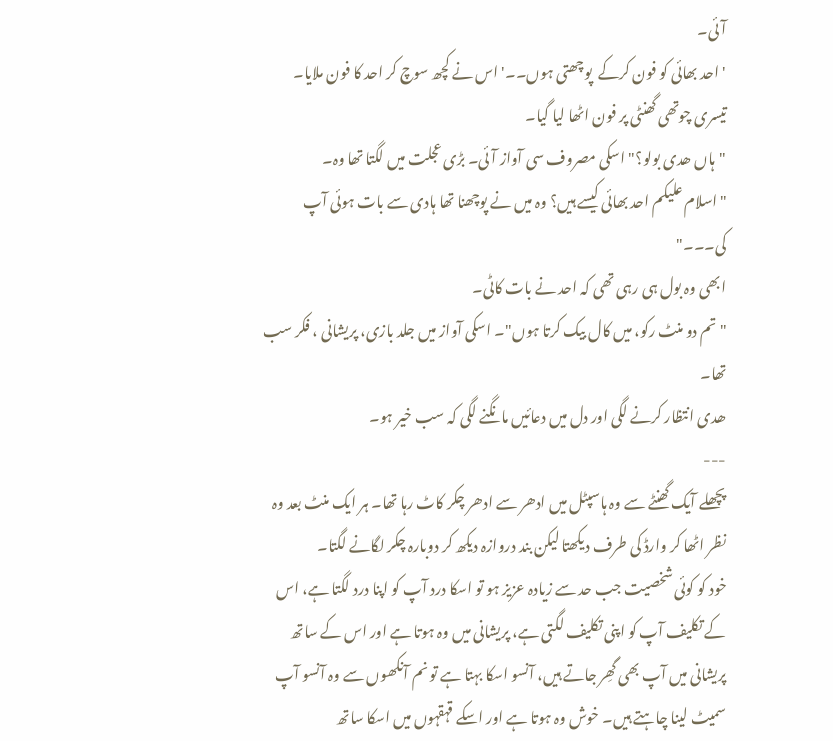آئی۔
'احد بھائی کو فون کرکے  پوچھتی ہوں۔۔' اس نے کچھ سوچ کر احد کا فون ملایا۔
تیسری چوتھی گھنٹی پر فون اٹھا لیا گیا۔
"ہاں ھدی بولو؟" اسکی مصروف سی آواز آئی۔ بڑی عجلت میں لگتا تھا وہ۔
"اسلام علیکم احد بھائی کیسے ہیں؟ وہ میں نے پوچھنا تھا ہادی سے بات ہوئی آپ کی۔۔۔"
ابھی وہ بول ہی رہی تھی کہ احد نے بات کاٹی۔
"تم دو منٹ رکو، میں کال بیک کرتا ہوں"۔ اسکی آواز میں جلد بازی، پریشانی ، فکر سب تھا۔
ھدی انتظار کرنے لگی اور دل میں دعائیں مانگنے لگی کہ سب خیر ہو۔
---
پچھلے آیک گھنٹے سے وہ ہاسپٹل میں ادھر سے ادھر چکر کاٹ رہا تھا۔ ہر ایک منٹ بعد وہ نظر اٹھا کر وارڈ کی طرف دیکھتا لیکن بند دروازہ دیکھ کر دوبارہ چکر لگانے لگتا۔
خود کو کوئی شخصیت جب حد سے زیادہ عزیز ہو تو اسکا درد آپ کو اپنا درد لگتا ہے، اس کے تکلیف آپ کو اپنی تکلیف لگتی ہے، پریشانی میں وہ ہوتا ہے اور اس کے ساتھ پریشانی میں آپ بھی گھِر جاتے ہیں، آنسو اسکا بہتا ہے تو نم آنکھوں سے وہ آنسو آپ سمیٹ لینا چاہتے ہیں۔ خوش وہ ہوتا ہے اور اسکے قہقہوں میں اسکا ساتھ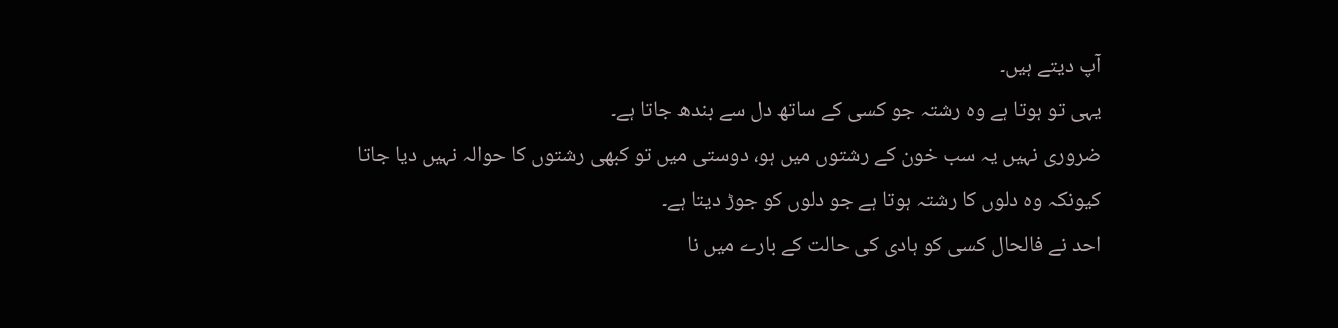آپ دیتے ہیں۔
یہی تو ہوتا ہے وہ رشتہ جو کسی کے ساتھ دل سے بندھ جاتا ہے۔
ضروری نہیں یہ سب خون کے رشتوں میں ہو، دوستی میں تو کبھی رشتوں کا حوالہ نہیں دیا جاتا کیونکہ وہ دلوں کا رشتہ ہوتا ہے جو دلوں کو جوڑ دیتا ہے۔
احد نے فالحال کسی کو ہادی کی حالت کے بارے میں نا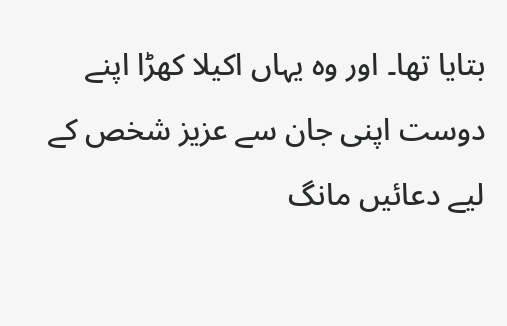بتایا تھا۔ اور وہ یہاں اکیلا کھڑا اپنے دوست اپنی جان سے عزیز شخص کے لیے دعائیں مانگ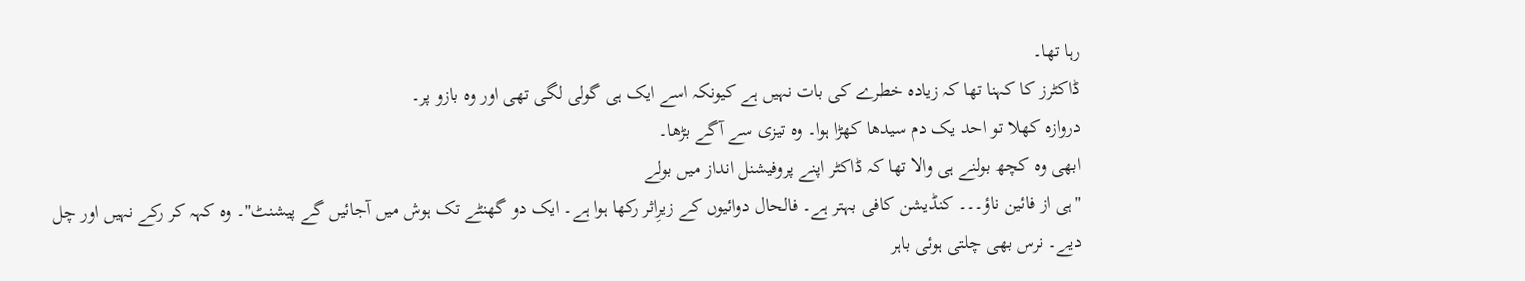رہا تھا۔
ڈاکٹرز کا کہنا تھا کہ زیادہ خطرے کی بات نہیں ہے کیونکہ اسے ایک ہی گولی لگی تھی اور وہ بازو پر۔
دروازہ کھلا تو احد یک دم سیدھا کھڑا ہوا۔ وہ تیزی سے آگے بڑھا۔
ابھی وہ کچھ بولنے ہی والا تھا کہ ڈاکٹر اپنے پروفیشنل انداز میں بولے
"ہی از فائین ناؤ۔۔۔ کنڈیشن کافی بہتر ہے۔ فالحال دوائیوں کے زیرِاثر رکھا ہوا ہے۔ ایک دو گھنٹے تک ہوش میں آجائیں گے پیشنٹ"۔ وہ کہہ کر رکے نہیں اور چل دیے۔ نرس بھی چلتی ہوئی باہر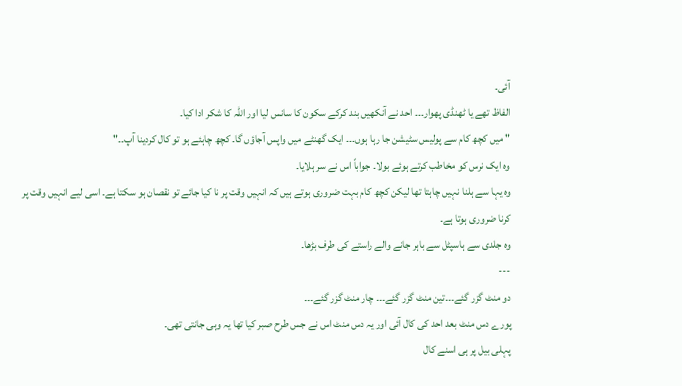آئی۔
الفاظ تھے یا ٹھنڈی پھوار۔۔۔ احد نے آنکھیں بند کرکے سکون کا سانس لیا اور اللہ کا شکر ادا کیا۔
" میں کچھ کام سے پولیس سٹیشن جا رہا ہوں۔۔۔ ایک گھنٹے میں واپس آجاؤں گا۔ کچھ چاہئے ہو تو کال کردینا آپ۔۔"
وہ ایک نرس کو مخاطب کرتے ہوئے بولا۔ جواباً اس نے سر ہلایا۔
وہ یہا سے ہلنا نہیں چاہتا تھا لیکن کچھ کام بہت ضروری ہوتے ہیں کہ انہیں وقت پر نا کیا جائے تو نقصان ہو سکتا ہے۔ اسی لیے انہیں وقت پر کرنا ضروری ہوتا ہے۔
وہ جلدی سے ہاسپٹل سے باہر جانے والے راستے کی طرف بڑھا۔
---
دو منٹ گزر گئے۔۔۔تین منٹ گزر گئے۔۔۔ چار منٹ گزر گئے۔۔۔
پورے دس منٹ بعد احد کی کال آئی اور یہ دس منٹ اس نے جس طرح صبر کیا تھا یہ وہی جانتی تھی۔
پہلی بیل پر ہی اسنے کال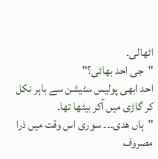اٹھالی۔
"جی احد بھائی؟"
احد ابھی پولیس سٹیشن سے باہر نکل کر گاڑی میں آکر بیٹھا تھا۔
"ہاں ھدی۔۔۔ سوری اس وقت میں ذرا مصروف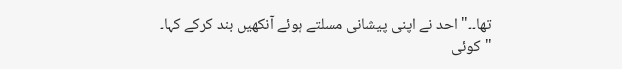تھا۔۔" احد نے اپنی پیشانی مسلتے ہوئے آنکھیں بند کرکے کہا۔
"کوئی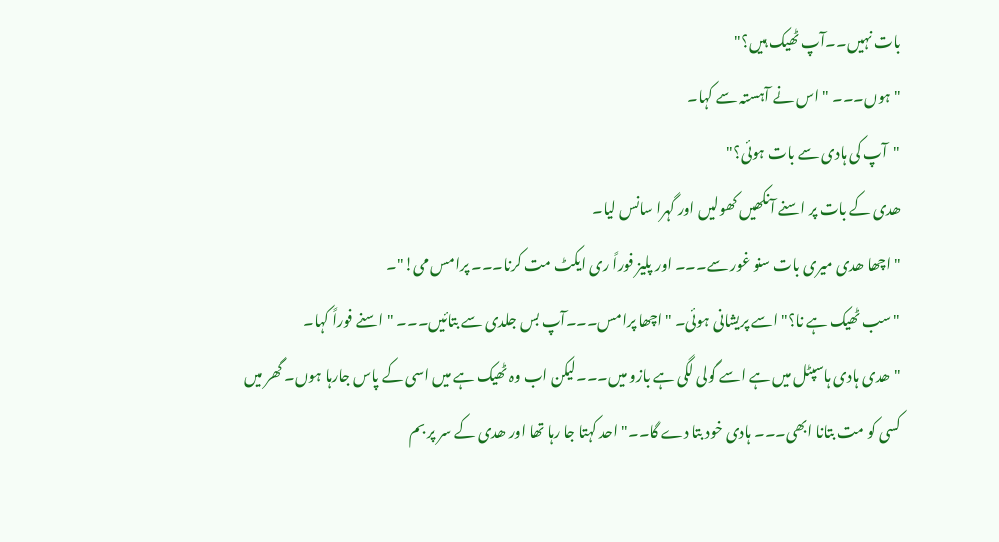بات نہیں۔۔آپ ٹھیک ہیں؟"
"ہوں۔۔۔ " اس نے آہستہ سے کہا۔
"آپ کی ہادی سے بات ہوئی؟"
ھدی کے بات پر اسنے آنکھیں کھولیں اور گہرا سانس لیا۔
"اچھا ھدی میری بات سنو غور سے۔۔۔ اور پلیز فوراً ری ایکٹ مت کرنا۔۔۔ پرامس می!"۔
"سب ٹھیک ہے نا؟" اسے پریشانی ہوئی۔ "اچھا پرامس۔۔۔آپ بس جلدی سے بتائیں۔۔۔ " اسنے فوراً کہا۔
"ھدی ہادی ہاسپٹل میں ہے اسے گولی لگی ہے بازو میں۔۔۔لیکن اب وہ ٹھیک ہے میں اسی کے پاس جارہا ہوں۔ گھر میں کسی کو مت بتانا ابھی۔۔۔ ہادی خود بتا دے گا۔۔" احد کہتا جا رہا تھا اور ھدی کے سر پر بم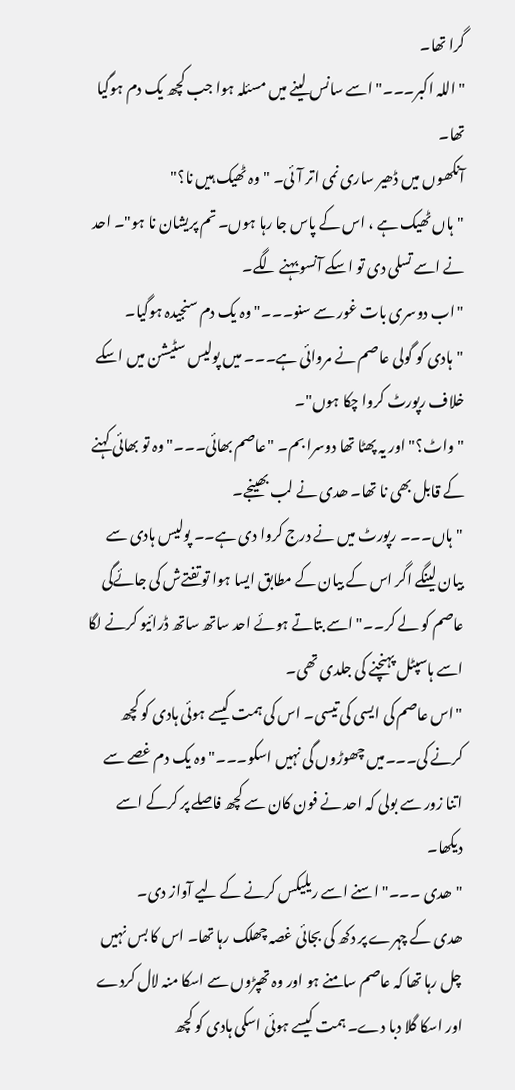گرا تھا۔
"اللہ اکبر۔۔۔" اسے سانس لینے میں مسئلہ ہوا جب کچھ یک دم ہوگیا تھا۔
آنکھوں میں ڈھیر ساری نمی اتر آئی۔ "وہ ٹھیک ہیں نا؟"
"ہاں ٹھیک ہے ، اس کے پاس جا رہا ہوں۔ تم پریشان نا ہو"۔ احد نے اسے تسلی دی تو اسکے آنسو بہنے لگے۔
"اب دوسری بات غور سے سنو۔۔۔" وہ یک دم سنجیدہ ہوگیا۔
"ہادی کو گولی عاصم نے مروائی ہے۔۔۔ میں پولیس سٹیشن میں اسکے خلاف رپورٹ کروا چکا ہوں"۔
"واٹ؟" اور یہ پھٹا تھا دوسرا بم۔ "عاصم بھائی۔۔۔" وہ تو بھائی کہنے کے قابل بھی نا تھا۔ ھدی نے لب بھینجے۔
"ہاں۔۔۔ رپورٹ میں نے درج کروا دی ہے۔۔ پولیس ہادی سے بیان لینگے اگر اس کے بیان کے مطابق ایسا ہوا تو تفتےش کی جائےگی عاصم کو لے کر۔۔" اسے بتاتے ہوئے احد ساتھ ساتھ ڈرائیو کرنے لگا اسے ہاسپٹل پہنچنے کی جلدی تھی۔
"اس عاصم کی ایسی کی تیسی۔ اس کی ہمت کیسے ہوئی ہادی کو کچھ کرنے کی۔۔۔میں چھوڑوں گی نہیں اسکو۔۔۔" وہ یک دم غصے سے اتنا زور سے بولی کہ احد نے فون کان سے کچھ فاصلے پر کرکے اسے دیکھا۔
"ھدی ۔۔۔" اسنے اسے ریلیکس کرنے کے لیے آواز دی۔
ھدی کے چہرے پر دکھ کی بجائی غصہ چھلک رہا تھا۔ اس کا بس نہیں چل رہا تھا کہ عاصم سامنے ہو اور وہ تھپڑوں سے اسکا منہ لال کردے اور اسکا گلا دبا دے۔ ہمت کیسے ہوئی اسکی ہادی کو کچھ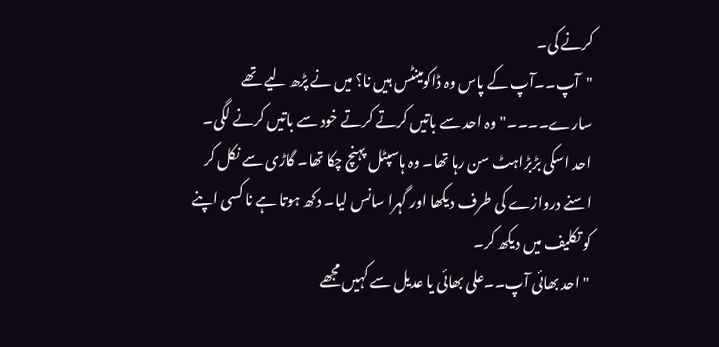کرنے کی۔
"آپ۔۔آپ کے پاس وہ ڈاکومینٹس ہیں نا؟ میں نے پڑھ لیے تھے سارے۔۔۔۔" وہ احد سے باتیں کرتے کرتے خود سے باتیں کرنے لگی۔
احد اسکی بڑبڑاہٹ سن رہا تھا۔ وہ ہاسپٹل پہنچ چکا تھا۔ گاڑی سے نکل کر اسنے دروازے کی طرف دیکھا اور گہرا سانس لیا۔ دکھ ہوتا ہے نا کسی اپنے کو تکلیف میں دیکھ کر۔
"احد بھائی آپ۔۔علی بھائی یا عدیل سے کہیں مجھے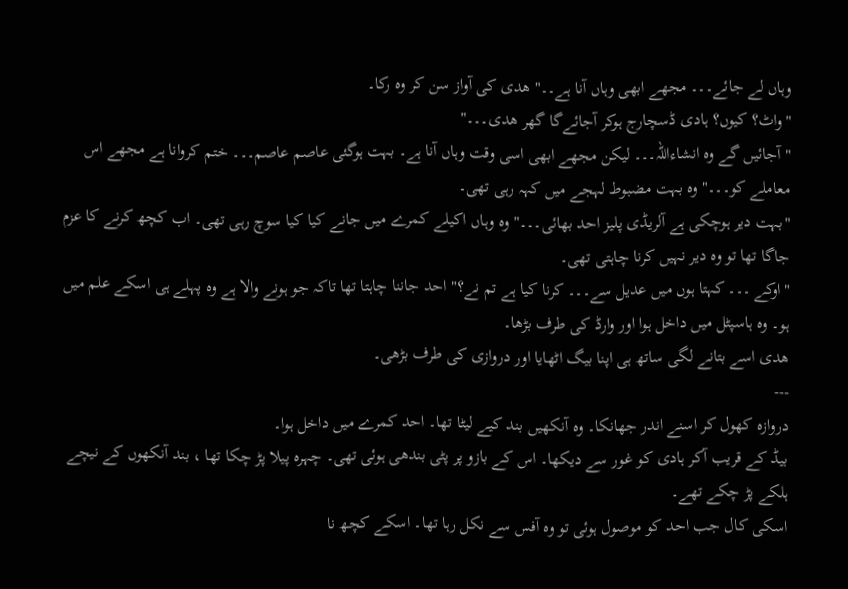وہاں لے جائے۔۔۔ مجھے ابھی وہاں آنا ہے۔۔" ھدی کی آواز سن کر وہ رکا۔
"واٹ؟ کیوں؟ ہادی ڈسچارج ہوکر آجائےگا گھر ھدی۔۔۔"
"آجائیں گے وہ انشاءاللہ۔۔۔ لیکن مجھے ابھی اسی وقت وہاں آنا ہے۔ بہت ہوگئی عاصم عاصم۔۔۔ ختم کروانا ہے مجھے اس معاملے کو۔۔۔" وہ بہت مضبوط لہجے میں کہہ رہی تھی۔
"بہت دیر ہوچکی ہے آلریڈی پلیز احد بھائی۔۔۔" وہ وہاں اکیلے کمرے میں جانے کیا کیا سوچ رہی تھی۔ اب کچھ کرنے کا عزم جاگا تھا تو وہ دیر نہیں کرنا چاہتی تھی۔
"اوکے ۔۔۔ کہتا ہوں میں عدیل سے۔۔۔ کرنا کیا ہے تم نے؟" احد جاننا چاہتا تھا تاکہ جو ہونے والا ہے وہ پہلے ہی اسکے علم میں ہو۔ وہ ہاسپٹل میں داخل ہوا اور وارڈ کی طرف بڑھا۔
ھدی اسے بتانے لگی ساتھ ہی اپنا بیگ اٹھایا اور دروازی کی طرف بڑھی۔
---
دروازہ کھول کر اسنے اندر جھانکا۔ وہ آنکھیں بند کیے لیٹا تھا۔ احد کمرے میں داخل ہوا۔
بیڈ کے قریب آکر ہادی کو غور سے دیکھا۔ اس کے بازو پر پٹی بندھی ہوئی تھی۔ چہرہ پیلا پڑ چکا تھا ، بند آنکھوں کے نیچے ہلکے پڑ چکے تھے۔
اسکی کال جب احد کو موصول ہوئی تو وہ آفس سے نکل رہا تھا۔ اسکے کچھ نا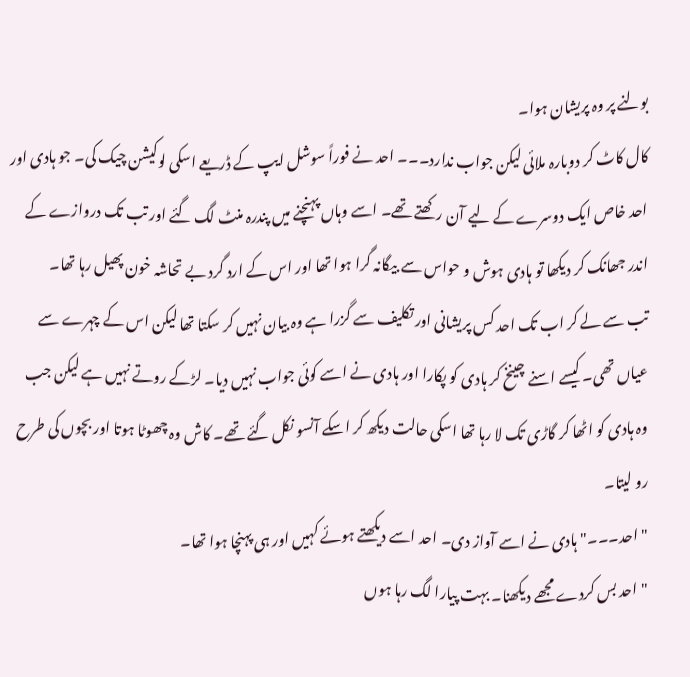بولنے پر وہ پریشان ہوا۔
کال کاٹ کر دوبارہ ملائی لیکن جواب ندارد۔۔۔ احد نے فوراً سوشل ایپ کے ڈریعے اسکی لوکیشن چیک کی۔ جو ہادی اور احد خاص ایک دوسرے کے لیے آن رکھتے تھے۔ اسے وہاں پہنچنے میں پندرہ منٹ لگ گئے اور تب تک دروازے کے اندر جھانک کر دیکھا تو ہادی ہوش و حواس سے بیگانہ گرا ہوا تھا اور اس کے ارد گرد بے تحاشہ خون پھیل رہا تھا۔
تب سے لے کر اب تک احد کس پریشانی اور تکلیف سے گزرا ہے وہ بیان نہیں کر سکتا تھا لیکن اس کے چہرے سے عیاں تھی۔ کیسے اسنے چینخ کر ہادی کو پکارا اور ہادی نے اسے کوئی جواب نہیں دیا۔ لڑکے روتے نہیں ہے لیکن جب وہ ہادی کو اٹھا کر گاڑی تک لا رہا تھا اسکی حالت دیکھ کر اسکے آنسو نکل گئے تھے۔ کاش وہ چھوٹا ہوتا اور بچوں کی طرح رو لیتا۔
"احد۔۔۔" ہادی نے اسے آواز دی۔ احد اسے دیکھتے ہوئے کہیں اور ہی پہنچا ہوا تھا۔
"احد بس کردے مجھے دیکھنا۔ بہت پیارا لگ رہا ہوں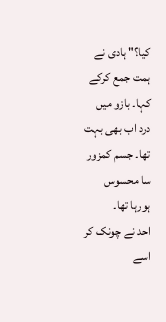کیا؟" ہادی نے ہمت جمع کرکے کہا۔ بازو میں درد اب بھی بہت تھا۔ جسم کمزور سا محسوس ہورہا تھا۔
احد نے چونک کر اسے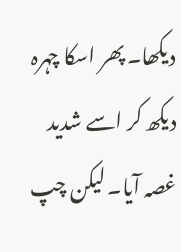دیکھا۔ پھر اسکا چہرہ دیکھ کر اسے شدید غصہ آیا۔ لیکن چپ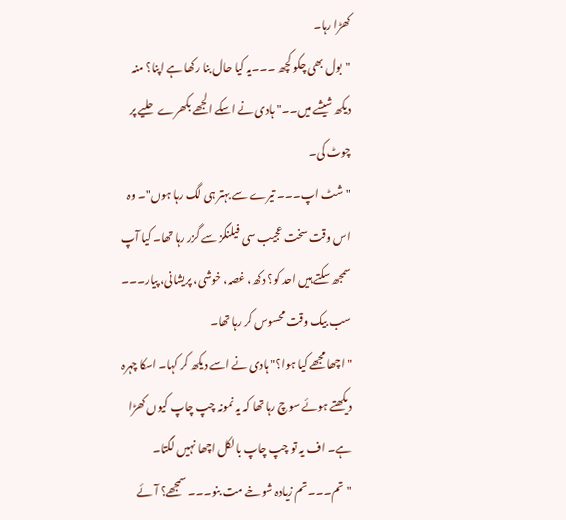کھڑا رہا۔
"بول بھی چکو کچھ ۔۔۔یہ کیا حال بنا رکھا ہے اپنا؟ منہ دیکھ شیشے میں۔۔" ہادی نے اسکے الجھے بکھرے حلیے پر چوٹ کی۔
"شٹ اپ۔۔۔ تیرے سے بہتر ہی لگ رہا ہوں"۔ وہ اس وقت سخت عجیب سی فیلنگز سے گزر رہا تھا۔ کیا آپ سمجھ سکتے ہیں احد کو؟ دکھ، غصہ، خوشی، پریشانی، پیار۔۔۔ سب بیک وقت محسوس کر رہا تھا۔
"اچھا مجھے کیا ہوا؟" ہادی نے اسے دیکھ کر کہا۔ اسکا چہرہ دیکھتے ہوئے سوچ رہا تھا کہ یہ نمونہ چپ چاپ کیوں کھڑا ہے۔ اف یہ تو چپ چاپ بالکل اچھا نہیں لگتا۔
"تم۔۔۔تم زیادہ شوخے مت بنو۔۔۔ سمجھے؟ آئے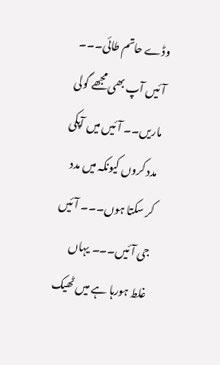وڈے حاتم طائی۔۔۔ آئیں آپ بھی مجھے گولی ماریں۔۔ آئیں میں آپکی مدد کروں کیونکہ میں مدد کر سکتا ہوں۔۔۔ آئیں جی آئیں۔۔۔ یہاں غلط ہورہا ہے میں ٹھیک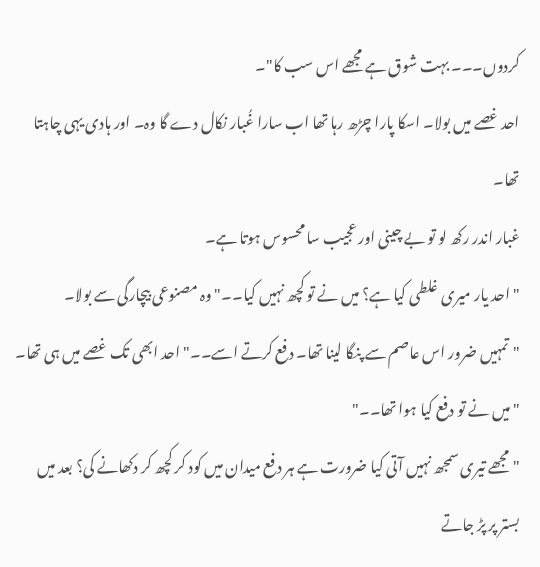کردوں۔۔۔ بہت شوق ہے مجھے اس سب کا"۔
احد غصے میں بولا۔ اسکا پارا چڑھ رہا تھا اب سارا غُبار نکال دے گا وہ۔ اور ہادی یہی چاہتا تھا۔
غبار اندر رکھ لو تو بے چینی اور عجیب سا محسوس ہوتا ہے۔
"احد یار میری غلطی کیا ہے؟ میں نے تو کچھ نہیں کیا۔۔" وہ مصنوعی بیچارگی سے بولا۔
"تمہیں ضرور اس عاصم سے پنگا لینا تھا۔ دفع کرتے اسے۔۔" احد ابھی تک غصے میں ہی تھا۔
"میں نے تو دفع کیا ہوا تھا۔۔"
"مجھے تیری سمجھ نہیں آتی کیا ضرورت ہے ہر دفع میدان میں کود کر کچھ کر دکھانے کی؟ بعد میں بستر پر پڑ جاتے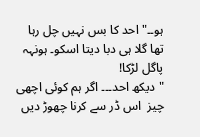ہو۔۔" احد کا بس نہیں چل رہا تھا گلا ہی دبا دیتا اسکو۔ ہونہہ پاگل لڑکا!
"دیکھ احد۔۔۔ اگر ہم کوئی اچھی چیز  اس ڈر سے کرنا چھوڑ دیں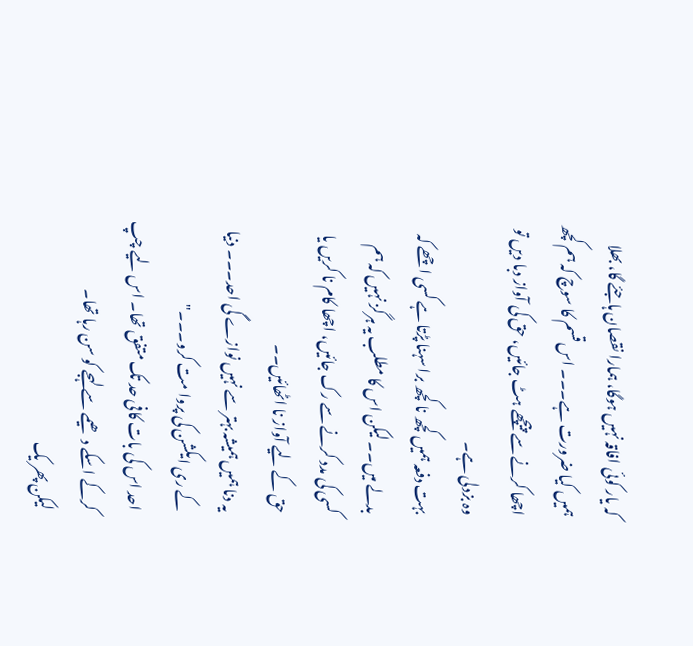کہ یار کوئی افاقہ نہیں ہوگا، ہمارا نقصان ہاجئے گا، بھلا ہمیں کیا ضرورت ہے۔۔۔ اس قسم کا سوچ کہ ہم کچھ اچھا کرنے سے پیچھے ہٹ جائیں، حق کی آواز دبا دیں تو وہ بزدلی ہے۔
بہت دفعہ ہمیں کچھ نا کچھ برا سہنا پڑتا ہے کسی اچھے کہ بدلے میں۔۔ لیکن اس کا مطلب یہ ہرگز نہیں کہ ہم کسی کی مدد کرنے سے رک جائیں، اچھا کام نا کریں یا حق کے لیے آواز نا اٹھائیں۔۔
یہ دنا ہمیں ہمیشہ بہتر سے نہیں نوازے گی احد۔۔۔ دنیا کے ری ایکشن کی پروا مت کرو۔۔۔"
احد اس کی بات کافی حد تک متفق تھا۔ اس لیے چپ کرکے اسکے دھیمے سے لہجے کو سن رہا تھا۔
لیکن پھر یک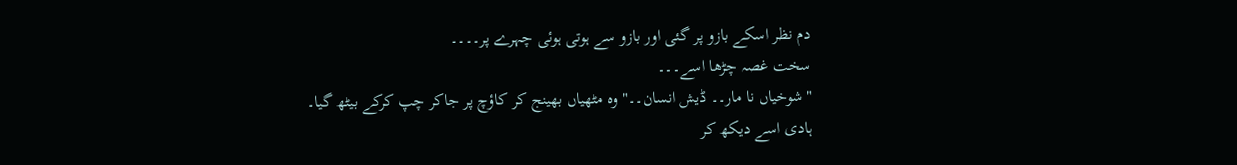دم نظر اسکے بازو پر گئی اور بازو سے ہوتی ہوئی چہرے پر۔۔۔۔
سخت غصہ چڑھا اسے۔۔۔
"شوخیاں نا مار۔۔ ڈیش انسان۔۔" وہ مٹھیاں بھینج کر کاؤچ پر جاکر چپ کرکے بیٹھ گیا۔
ہادی اسے دیکھ کر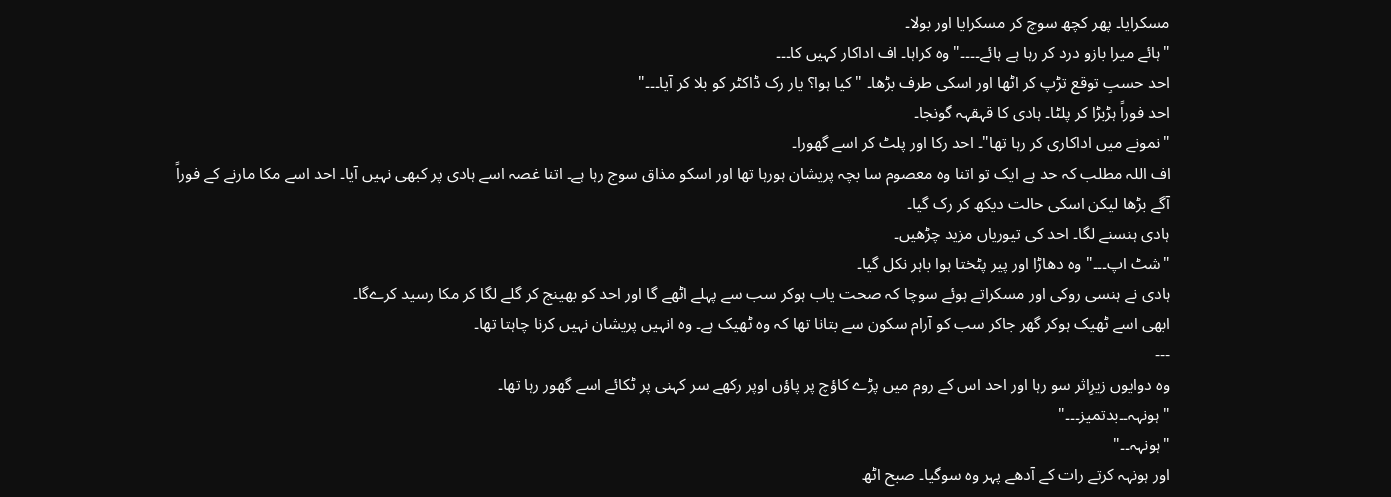مسکرایا۔ پھر کچھ سوچ کر مسکرایا اور بولا۔
"ہائے میرا بازو درد کر رہا ہے ہائے۔۔۔۔" وہ کراہا۔ اف اداکار کہیں کا۔۔۔
احد حسبِ توقع تڑپ کر اٹھا اور اسکی طرف بڑھا۔ "کیا ہوا؟ یار رک ڈاکٹر کو بلا کر آیا۔۔۔"
احد فوراً ہڑبڑا کر پلٹا۔ ہادی کا قہقہہ گونجا۔
"نمونے میں اداکاری کر رہا تھا"۔ احد رکا اور پلٹ کر اسے گھورا۔
اف اللہ مطلب کہ حد ہے ایک تو اتنا وہ معصوم سا بچہ پریشان ہورہا تھا اور اسکو مذاق سوج رہا ہے۔ اتنا غصہ اسے ہادی پر کبھی نہیں آیا۔ احد اسے مکا مارنے کے فوراً آگے بڑھا لیکن اسکی حالت دیکھ کر رک گیا۔
ہادی ہنسنے لگا۔ احد کی تیوریاں مزید چڑھیں۔
"شٹ اپ۔۔۔" وہ دھاڑا اور پیر پٹختا ہوا باہر نکل گیا۔
ہادی نے ہنسی روکی اور مسکراتے ہوئے سوچا کہ صحت یاب ہوکر سب سے پہلے اٹھے گا اور احد کو بھینج کر گلے لگا کر مکا رسید کرےگا۔
ابھی اسے ٹھیک ہوکر گھر جاکر سب کو آرام سکون سے بتانا تھا کہ وہ ٹھیک ہے۔ وہ انہیں پریشان نہیں کرنا چاہتا تھا۔
---
وہ دوایوں زیرِاثر سو رہا اور احد اس کے روم میں پڑے کاؤچ پر پاؤں اوپر رکھے سر کہنی پر ٹکائے اسے گھور رہا تھا۔
"ہونہہ۔۔بدتمیز۔۔۔"
"ہونہہ۔۔"
اور ہونہہ کرتے رات کے آدھے پہر وہ سوگیا۔ صبح اٹھ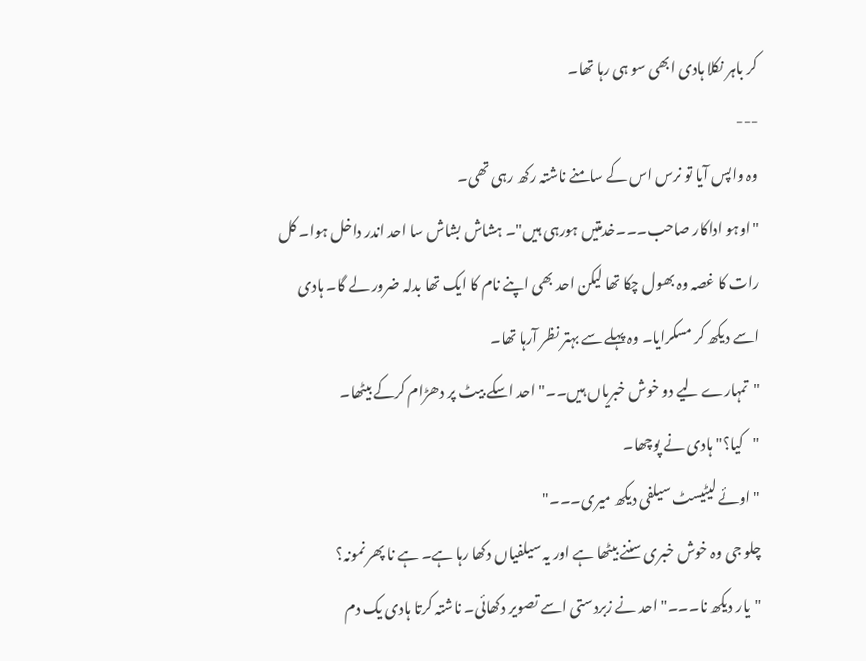کر باہر نکلا ہادی ابھی سو ہی رہا تھا۔
---
وہ واپس آیا تو نرس اس کے سامنے ناشتہ رکھ رہی تھی۔
"اوہو اداکار صاحب۔۔۔خدمتیں ہورہی ہیں"۔ ہشاش بشاش سا احد اندر داخل ہوا۔ کل رات کا غصہ وہ بھول چکا تھا لیکن احد بھی اپنے نام کا ایک تھا بدلہ ضرور لے گا۔ ہادی اسے دیکھ کر مسکرایا۔ وہ پہلے سے بہتر نظر آرہا تھا۔
"تمہارے لیے دو خوش خبریاں ہیں۔۔" احد اسکے بیٹ پر دھڑام کرکے بیٹھا۔
"کیا؟" ہادی نے پوچھا۔
"اوئے لیٹیسٹ سیلفی دیکھ میری۔۔۔"
چلو جی وہ خوش خبری سننے بیٹھا ہے اور یہ سیلفیاں دکھا رہا ہے۔ ہے نا پھر نمونہ؟
"یار دیکھ نا۔۔۔" احد نے زبردستی اسے تصویر دکھائی۔ ناشتہ کرتا ہادی یک دم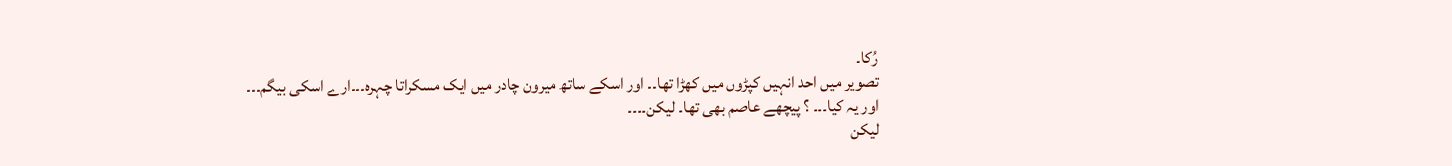رُکا۔
تصویر میں احد انہیں کپڑوں میں کھڑا تھا۔۔ اور اسکے ساتھ میرون چادر میں ایک مسکراتا چہرہ۔۔۔ارے اسکی بیگم۔۔۔
اور یہ کیا۔۔۔ ؟ پیچھے عاصم بھی تھا۔ لیکن۔۔۔۔
لیکن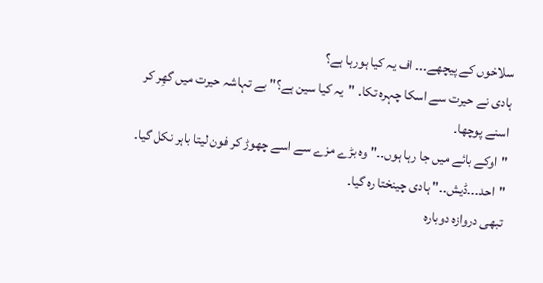سلاخوں کے پیچھے۔۔۔ اف یہ کیا ہورہا ہے؟
ہادی نے حیرت سے اسکا چہرہ تکا۔ "یہ کیا سین ہے؟" بے تہاشہ حیرت میں گھِر کر اسنے پوچھا۔
"اوکے بائے میں جا رہا ہوں۔۔" وہ بڑے مزے سے اسے چھوڑ کر فون لیتا باہر نکل گیا۔
"احد۔۔۔ڈیش۔۔" ہادی چینختا رہ گیا۔
تبھی دروازہ دوبارہ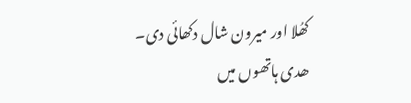کھُلا اور میرون شال دکھائی دی۔
ھدی ہاتھوں میں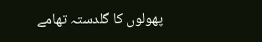پھولوں کا گلدستہ تھامے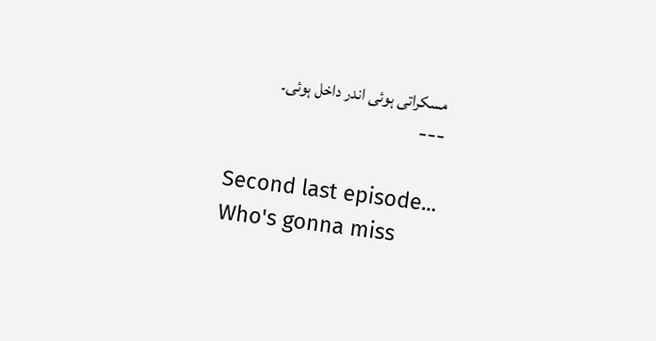مسکراتی ہوئی اندر داخل ہوئی۔
---

Second last episode...
Who's gonna miss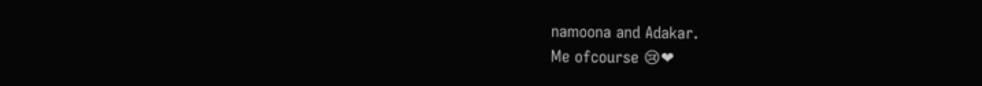namoona and Adakar.
Me ofcourse 😢❤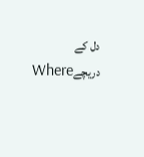دل کے دریچےWhere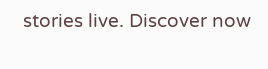stories live. Discover now